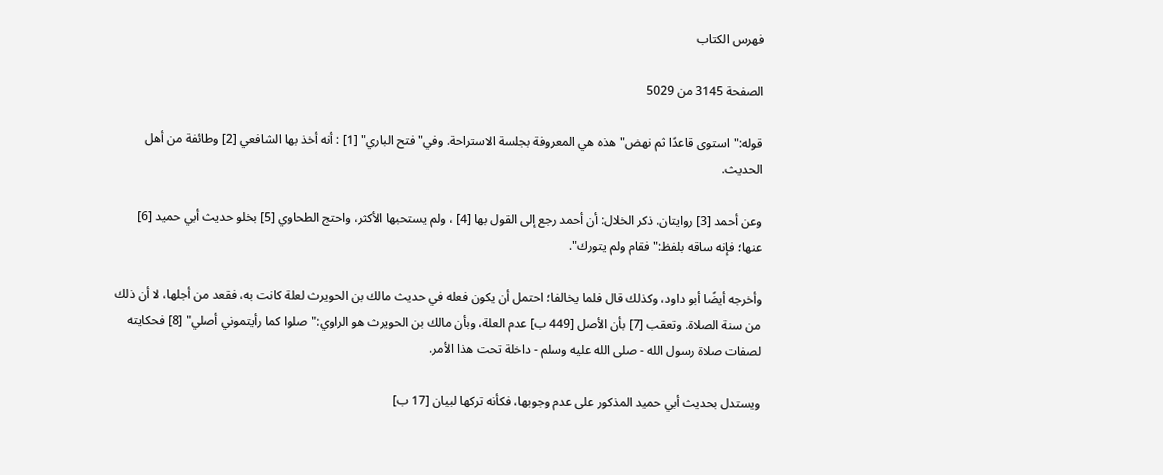فهرس الكتاب

الصفحة 3145 من 5029

قوله:"استوى قاعدًا ثم نهض"هذه هي المعروفة بجلسة الاستراحة. وفي"فتح الباري" [1] : أنه أخذ بها الشافعي [2] وطائفة من أهل الحديث.

وعن أحمد [3] روايتان. ذكر الخلال: أن أحمد رجع إلى القول بها [4] ، ولم يستحبها الأكثر، واحتج الطحاوي [5] بخلو حديث أبي حميد [6] عنها؛ فإنه ساقه بلفظ:"فقام ولم يتورك".

وأخرجه أيضًا أبو داود، وكذلك قال فلما يخالفا؛ احتمل أن يكون فعله في حديث مالك بن الحويرث لعلة كانت به، فقعد من أجلها، لا أن ذلك من سنة الصلاة. وتعقب [7] بأن الأصل [449 ب] عدم العلة، وبأن مالك بن الحويرث هو الراوي:"صلوا كما رأيتموني أصلي" [8] فحكايته لصفات صلاة رسول الله - صلى الله عليه وسلم - داخلة تحت هذا الأمر.

ويستدل بحديث أبي حميد المذكور على عدم وجوبها، فكأنه تركها لبيان [17 ب]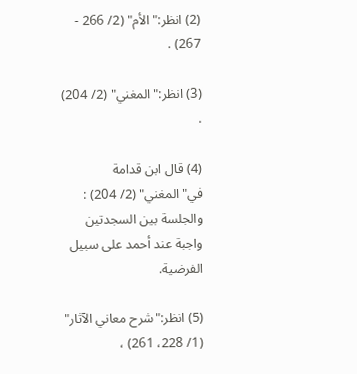(2) انظر:"الأم" (2/ 266 - 267) .

(3) انظر:"المغني" (2/ 204) .

(4) قال ابن قدامة في"المغني" (2/ 204) : والجلسة بين السجدتين واجبة عند أحمد على سبيل الفرضية.

(5) انظر:"شرح معاني الآثار" (1/ 228، 261) ،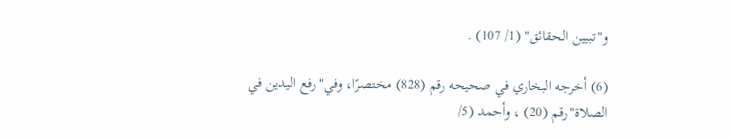و"تبيين الحقائق" (1/ 107) .

(6) أخرجه البخاري في صحيحه رقم (828) مختصرًا، وفي"رفع اليدين في الصلاة"رقم (20) ، وأحمد (5/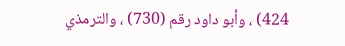424) ، وأبو داود رقم (730) ، والترمذي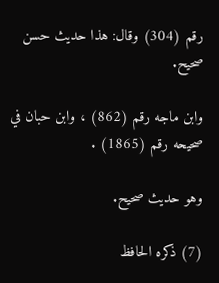رقم (304) وقال: هذا حديث حسن صحيح.

وابن ماجه رقم (862) ، وابن حبان في صحيحه رقم (1865) .

وهو حديث صحيح.

(7) ذكره الحافظ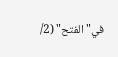في"الفتح" (2/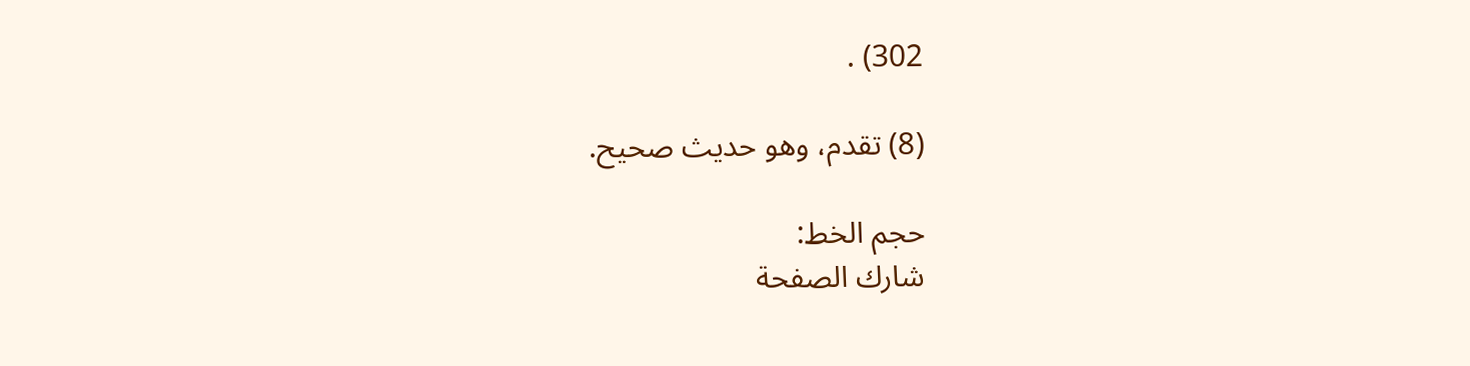302) .

(8) تقدم، وهو حديث صحيح.

حجم الخط:
شارك الصفحة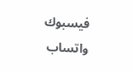فيسبوك واتساب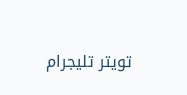تويتر تليجرام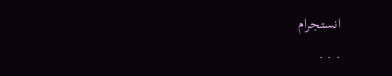انستجرام
. . .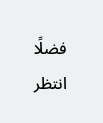فضلًا انتظر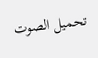تحميل الصوت